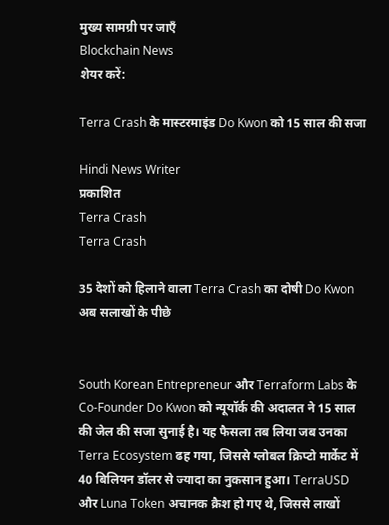मुख्य सामग्री पर जाएँ
Blockchain News
शेयर करें:

Terra Crash के मास्टरमाइंड Do Kwon को 15 साल की सजा

Hindi News Writer
प्रकाशित
Terra Crash
Terra Crash

35 देशों को हिलाने वाला Terra Crash का दोषी Do Kwon अब सलाखों के पीछे


South Korean Entrepreneur और Terraform Labs के Co-Founder Do Kwon को न्यूयॉर्क की अदालत ने 15 साल की जेल की सजा सुनाई है। यह फैसला तब लिया जब उनका Terra Ecosystem ढह गया, जिससे ग्लोबल क्रिप्टो मार्केट में 40 बिलियन डॉलर से ज्यादा का नुकसान हुआ। TerraUSD और Luna Token अचानक क्रैश हो गए थे, जिससे लाखों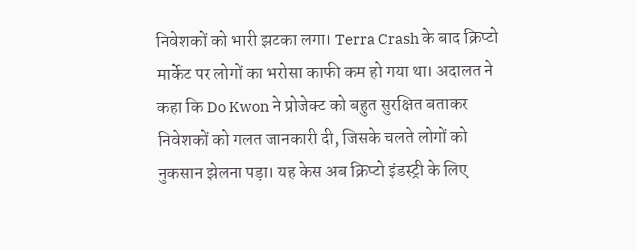निवेशकों को भारी झटका लगा। Terra Crash के बाद क्रिप्टो मार्केट पर लोगों का भरोसा काफी कम हो गया था। अदालत ने कहा कि Do Kwon ने प्रोजेक्ट को बहुत सुरक्षित बताकर निवेशकों को गलत जानकारी दी, जिसके चलते लोगों को नुकसान झेलना पड़ा। यह केस अब क्रिप्टो इंडस्ट्री के लिए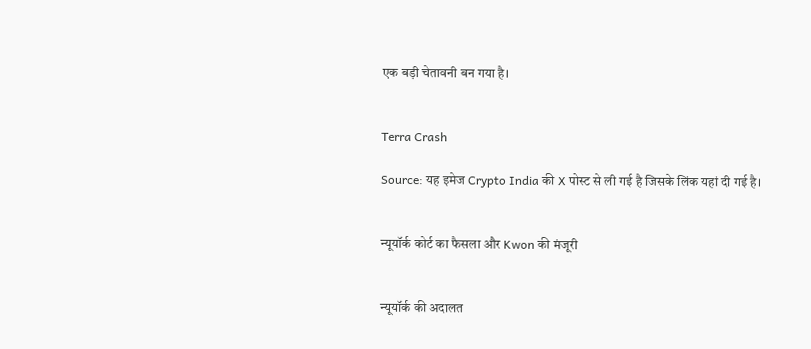एक बड़ी चेतावनी बन गया है।


Terra Crash

Source: यह इमेज Crypto India की X पोस्ट से ली गई है जिसके लिंक यहां दी गई है।


न्यूयॉर्क कोर्ट का फैसला और Kwon की मंजूरी


न्यूयॉर्क की अदालत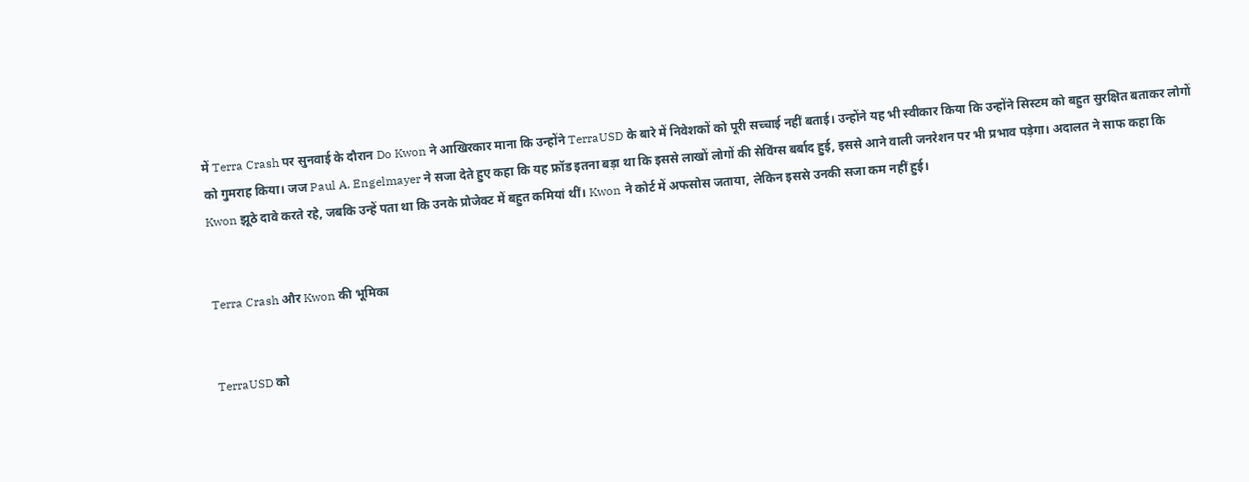में Terra Crash पर सुनवाई के दौरान Do Kwon ने आखिरकार माना कि उन्होंने TerraUSD के बारे में निवेशकों को पूरी सच्चाई नहीं बताई। उन्होंने यह भी स्वीकार किया कि उन्होंने सिस्टम को बहुत सुरक्षित बताकर लोगों को गुमराह किया। जज Paul A. Engelmayer ने सजा देते हुए कहा कि यह फ्रॉड इतना बड़ा था कि इससे लाखों लोगों की सेविंग्स बर्बाद हुई, इससे आने वाली जनरेशन पर भी प्रभाव पड़ेगा। अदालत ने साफ कहा कि Kwon झूठे दावे करते रहे, जबकि उन्हें पता था कि उनके प्रोजेक्ट में बहुत कमियां थीं। Kwon ने कोर्ट में अफसोस जताया, लेकिन इससे उनकी सजा कम नहीं हुई।


Terra Crash और Kwon की भूमिका


TerraUSD को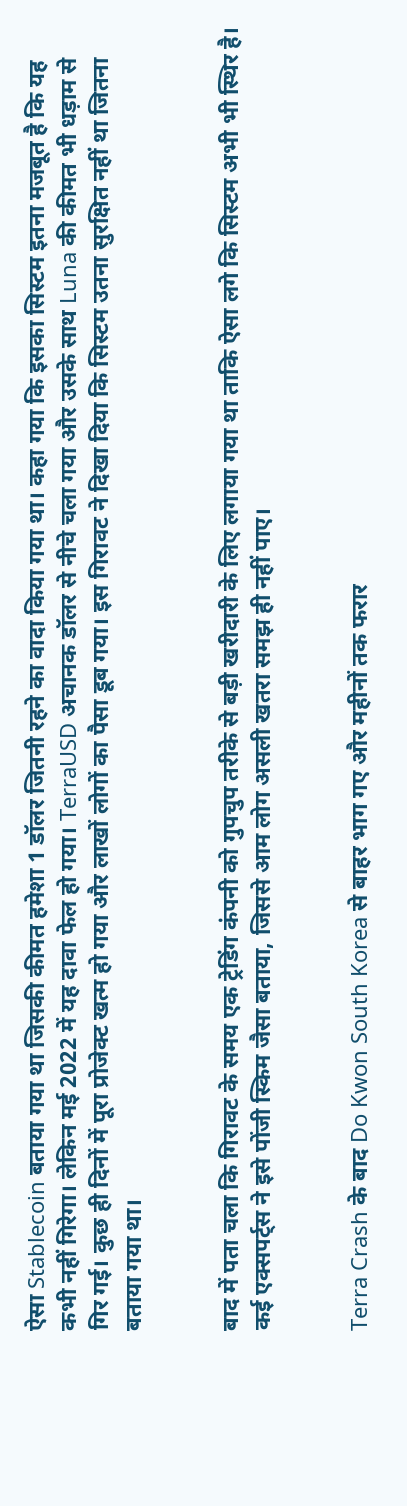ऐसा Stablecoin बताया गया था जिसकी कीमत हमेशा 1 डॉलर जितनी रहने का वादा किया गया था। कहा गया कि इसका सिस्टम इतना मजबूत है कि यह कभी नहीं गिरेगा। लेकिन मई 2022 में यह दावा फेल हो गया। TerraUSD अचानक डॉलर से नीचे चला गया और उसके साथ Luna की कीमत भी धड़ाम से गिर गई। कुछ ही दिनों में पूरा प्रोजेक्ट खत्म हो गया और लाखों लोगों का पैसा डूब गया। इस गिरावट ने दिखा दिया कि सिस्टम उतना सुरक्षित नहीं था जितना बताया गया था।


बाद में पता चला कि गिरावट के समय एक ट्रेडिंग कंपनी को गुपचुप तरीके से बड़ी खरीदारी के लिए लगाया गया था ताकि ऐसा लगे कि सिस्टम अभी भी स्थिर है। कई एक्सपर्ट्स ने इसे पोंजी स्किम जैसा बताया, जिससे आम लोग असली खतरा समझ ही नहीं पाए।


Terra Crash के बाद Do Kwon South Korea से बाहर भाग गए और महीनों तक फरार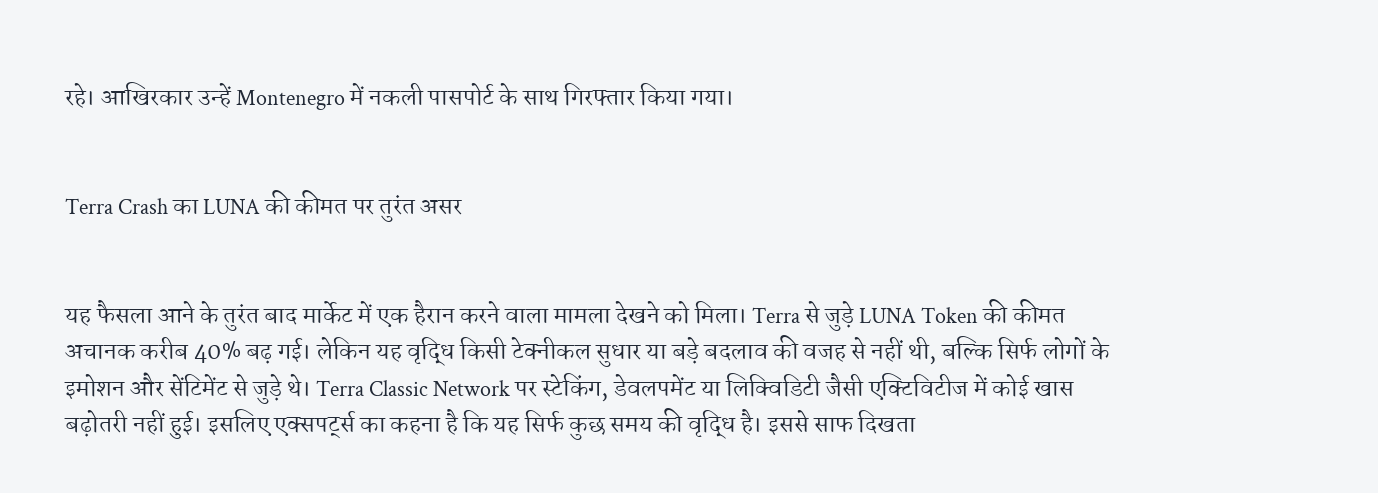रहे। आखिरकार उन्हें Montenegro में नकली पासपोर्ट के साथ गिरफ्तार किया गया।


Terra Crash का LUNA की कीमत पर तुरंत असर


यह फैसला आने के तुरंत बाद मार्केट में एक हैरान करने वाला मामला देखने को मिला। Terra से जुड़े LUNA Token की कीमत अचानक करीब 40% बढ़ गई। लेकिन यह वृद्धि किसी टेक्नीकल सुधार या बड़े बदलाव की वजह से नहीं थी, बल्कि सिर्फ लोगों के इमोशन और सेंटिमेंट से जुड़े थे। Terra Classic Network पर स्टेकिंग, डेवलपमेंट या लिक्विडिटी जैसी एक्टिविटीज में कोई खास बढ़ोतरी नहीं हुई। इसलिए एक्सपर्ट्स का कहना है कि यह सिर्फ कुछ समय की वृद्धि है। इससे साफ दिखता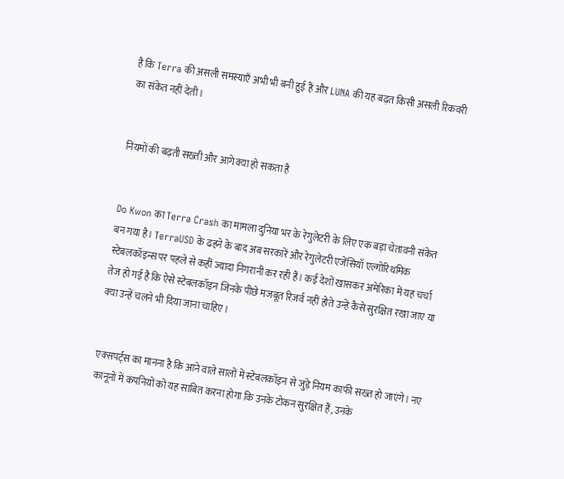है कि Terra की असली समस्याएँ अभी भी बनी हुई हैं और LUNA की यह बढ़त किसी असली रिकवरी का संकेत नहीं देती।


नियमों की बढ़ती सख्ती और आगे क्या हो सकता है


Do Kwon का Terra Crash का मामला दुनिया भर के रेगुलेटरी के लिए एक बड़ा चेतावनी संकेत बन गया है। TerraUSD के ढहने के बाद अब सरकारें और रेगुलेटरी एजेंसियाँ एल्गोरिथमिक स्टेबलकॉइन्स पर पहले से कहीं ज्यादा निगरानी कर रही हैं। कई देशों खासकर अमेरिका में यह चर्चा तेज हो गई है कि ऐसे स्टेबलकॉइन जिनके पीछे मजबूत रिज़र्व नहीं होते उन्हें कैसे सुरक्षित रखा जाए या क्या उन्हें चलने भी दिया जाना चाहिए।


एक्सपर्ट्स का मानना है कि आने वाले सालों में स्टेबलकॉइन से जुड़े नियम काफी सख्त हो जाएंगे। नए कानूनों में कंपनियों को यह साबित करना होगा कि उनके टोकन सुरक्षित हैं, उनके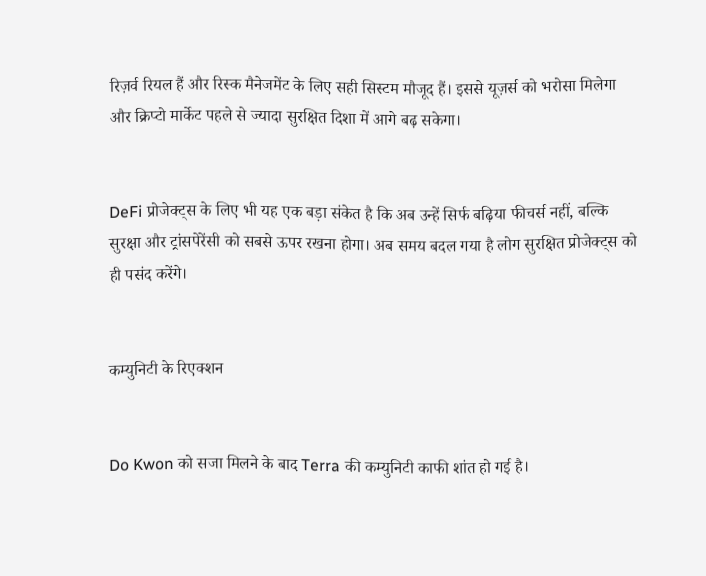रिज़र्व रियल हैं और रिस्क मैनेजमेंट के लिए सही सिस्टम मौजूद हैं। इससे यूज़र्स को भरोसा मिलेगा और क्रिप्टो मार्केट पहले से ज्यादा सुरक्षित दिशा में आगे बढ़ सकेगा।


DeFi प्रोजेक्ट्स के लिए भी यह एक बड़ा संकेत है कि अब उन्हें सिर्फ बढ़िया फीचर्स नहीं, बल्कि सुरक्षा और ट्रांसपेरेंसी को सबसे ऊपर रखना होगा। अब समय बदल गया है लोग सुरक्षित प्रोजेक्ट्स को ही पसंद करेंगे।


कम्युनिटी के रिएक्शन


Do Kwon को सजा मिलने के बाद Terra की कम्युनिटी काफी शांत हो गई है।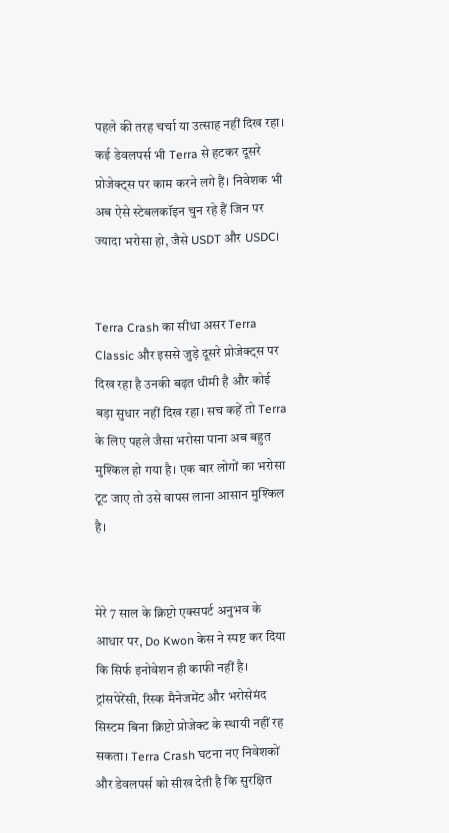पहले की तरह चर्चा या उत्साह नहीं दिख रहा। कई डेवलपर्स भी Terra से हटकर दूसरे प्रोजेक्ट्स पर काम करने लगे हैं। निवेशक भी अब ऐसे स्टेबलकॉइन चुन रहे हैं जिन पर ज्यादा भरोसा हो, जैसे USDT और USDC।


Terra Crash का सीधा असर Terra Classic और इससे जुड़े दूसरे प्रोजेक्ट्स पर दिख रहा है उनकी बढ़त धीमी है और कोई बड़ा सुधार नहीं दिख रहा। सच कहें तो Terra के लिए पहले जैसा भरोसा पाना अब बहुत मुश्किल हो गया है। एक बार लोगों का भरोसा टूट जाए तो उसे वापस लाना आसान मुश्किल है।


मेरे 7 साल के क्रिप्टो एक्सपर्ट अनुभव के आधार पर, Do Kwon केस ने स्पष्ट कर दिया कि सिर्फ इनोवेशन ही काफी नहीं है। ट्रांसपेरेंसी, रिस्क मैनेजमेंट और भरोसेमंद सिस्टम बिना क्रिप्टो प्रोजेक्ट के स्थायी नहीं रह सकता। Terra Crash घटना नए निवेशकों और डेवलपर्स को सीख देती है कि सुरक्षित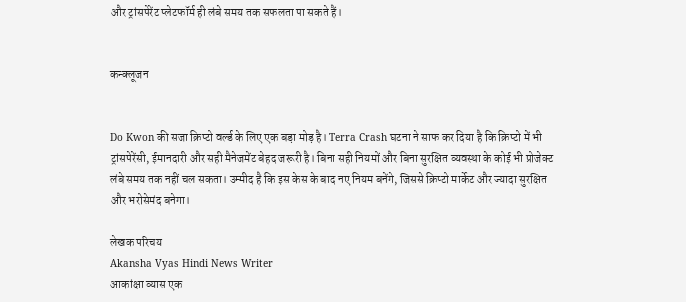और ट्रांसपेरेंट प्लेटफॉर्म ही लंबे समय तक सफलता पा सकते हैं।


कन्क्लूजन


Do Kwon की सजा क्रिप्टो वर्ल्ड के लिए एक बड़ा मोड़ है। Terra Crash घटना ने साफ कर दिया है कि क्रिप्टो में भी ट्रांसपेरेंसी, ईमानदारी और सही मैनेजमेंट बेहद जरूरी है। बिना सही नियमों और बिना सुरक्षित व्यवस्था के कोई भी प्रोजेक्ट लंबे समय तक नहीं चल सकता। उम्मीद है कि इस केस के बाद नए नियम बनेंगे, जिससे क्रिप्टो मार्केट और ज्यादा सुरक्षित और भरोसेमंद बनेगा।

लेखक परिचय
Akansha Vyas Hindi News Writer
आकांक्षा व्यास एक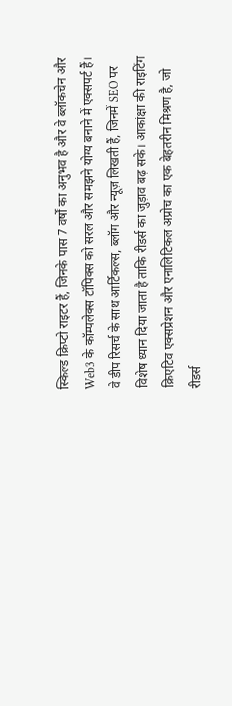स्किल्ड क्रिप्टो राइटर हैं, जिनके पास 7 वर्षों का अनुभव है और वे ब्लॉकचेन और Web3 के कॉम्पलेक्स टॉपिक्स को सरल और समझने योग्य बनाने में एक्सपर्ट हैं। वे डीप रिसर्च के साथ आर्टिकल्स, ब्लॉग और न्यूज़ लिखती हैं, जिनमें SEO पर विशेष ध्यान दिया जाता है ताकि रीडर्स का जुड़ाव बढ़ सके। आकांक्षा की राइटिंग क्रिएटिव एक्सप्रेशन और एनालिटिकल अप्रोच का एक बेहतरीन मिश्रण है, जो रीडर्स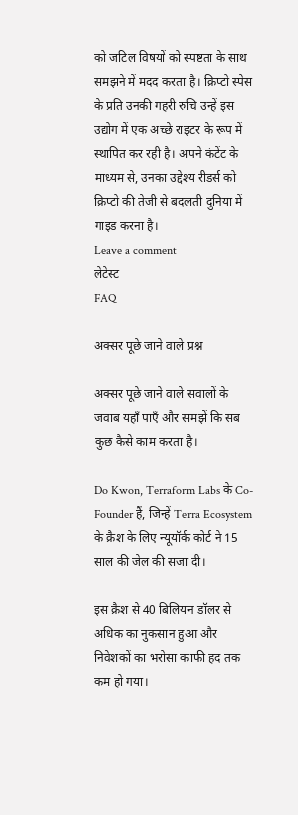को जटिल विषयों को स्पष्टता के साथ समझने में मदद करता है। क्रिप्टो स्पेस के प्रति उनकी गहरी रुचि उन्हें इस उद्योग में एक अच्छे राइटर के रूप में स्थापित कर रही है। अपने कंटेंट के माध्यम से, उनका उद्देश्य रीडर्स को क्रिप्टो की तेजी से बदलती दुनिया में गाइड करना है।
Leave a comment
लेटेस्ट
FAQ

अक्सर पूछे जाने वाले प्रश्न

अक्सर पूछे जाने वाले सवालों के जवाब यहाँ पाएँ और समझें कि सब कुछ कैसे काम करता है।

Do Kwon, Terraform Labs के Co-Founder हैं, जिन्हें Terra Ecosystem के क्रैश के लिए न्यूयॉर्क कोर्ट ने 15 साल की जेल की सजा दी।

इस क्रैश से 40 बिलियन डॉलर से अधिक का नुकसान हुआ और निवेशकों का भरोसा काफी हद तक कम हो गया।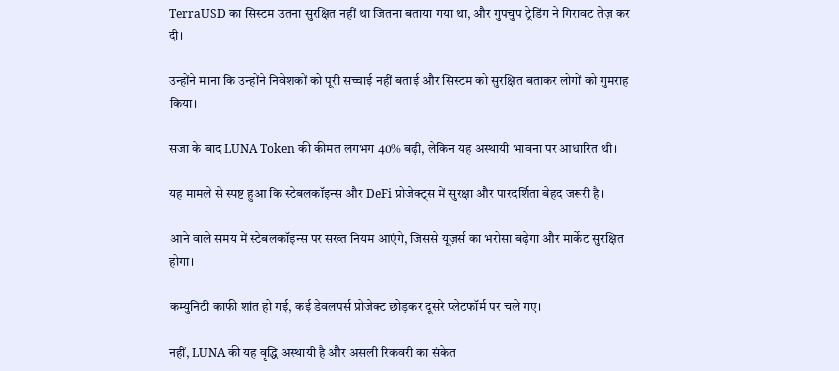TerraUSD का सिस्टम उतना सुरक्षित नहीं था जितना बताया गया था, और गुपचुप ट्रेडिंग ने गिरावट तेज़ कर दी।

उन्होंने माना कि उन्होंने निवेशकों को पूरी सच्चाई नहीं बताई और सिस्टम को सुरक्षित बताकर लोगों को गुमराह किया।

सजा के बाद LUNA Token की कीमत लगभग 40% बढ़ी, लेकिन यह अस्थायी भावना पर आधारित थी।

यह मामले से स्पष्ट हुआ कि स्टेबलकॉइन्स और DeFi प्रोजेक्ट्स में सुरक्षा और पारदर्शिता बेहद जरूरी है।

आने वाले समय में स्टेबलकॉइन्स पर सख्त नियम आएंगे, जिससे यूज़र्स का भरोसा बढ़ेगा और मार्केट सुरक्षित होगा।

कम्युनिटी काफी शांत हो गई, कई डेवलपर्स प्रोजेक्ट छोड़कर दूसरे प्लेटफॉर्म पर चले गए।

नहीं, LUNA की यह वृद्धि अस्थायी है और असली रिकवरी का संकेत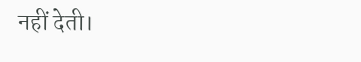नहीं देती।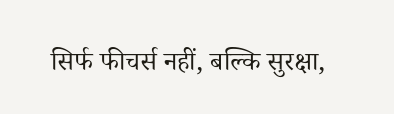सिर्फ फीचर्स नहीं, बल्कि सुरक्षा,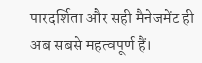पारदर्शिता और सही मैनेजमेंट ही अब सबसे महत्वपूर्ण हैं।